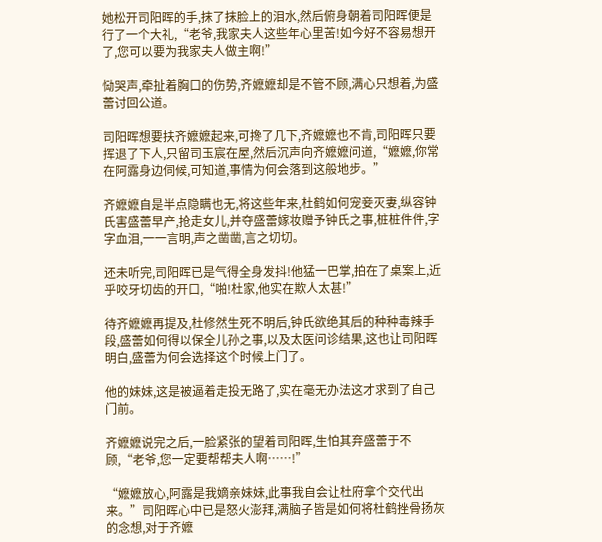她松开司阳晖的手,抹了抹脸上的泪水,然后俯身朝着司阳晖便是行了一个大礼,“老爷,我家夫人这些年心里苦!如今好不容易想开了,您可以要为我家夫人做主啊!”

恸哭声,牵扯着胸口的伤势,齐嬷嬷却是不管不顾,满心只想着,为盛蕾讨回公道。

司阳晖想要扶齐嬷嬷起来,可搀了几下,齐嬷嬷也不肯,司阳晖只要挥退了下人,只留司玉宸在屋,然后沉声向齐嬷嬷问道,“嬷嬷,你常在阿露身边伺候,可知道,事情为何会落到这般地步。”

齐嬷嬷自是半点隐瞒也无,将这些年来,杜鹤如何宠妾灭妻,纵容钟氏害盛蕾早产,抢走女儿,并夺盛蕾嫁妆赠予钟氏之事,桩桩件件,字字血泪,一一言明,声之凿凿,言之切切。

还未听完,司阳晖已是气得全身发抖!他猛一巴掌,拍在了桌案上,近乎咬牙切齿的开口,“啪!杜家,他实在欺人太甚!”

待齐嬷嬷再提及,杜修然生死不明后,钟氏欲绝其后的种种毒辣手段,盛蕾如何得以保全儿孙之事,以及太医问诊结果,这也让司阳晖明白,盛蕾为何会选择这个时候上门了。

他的妹妹,这是被逼着走投无路了,实在毫无办法这才求到了自己门前。

齐嬷嬷说完之后,一脸紧张的望着司阳晖,生怕其弃盛蕾于不顾,“老爷,您一定要帮帮夫人啊……!”

“嬷嬷放心,阿露是我嫡亲妹妹,此事我自会让杜府拿个交代出来。”司阳晖心中已是怒火澎拜,满脑子皆是如何将杜鹤挫骨扬灰的念想,对于齐嬷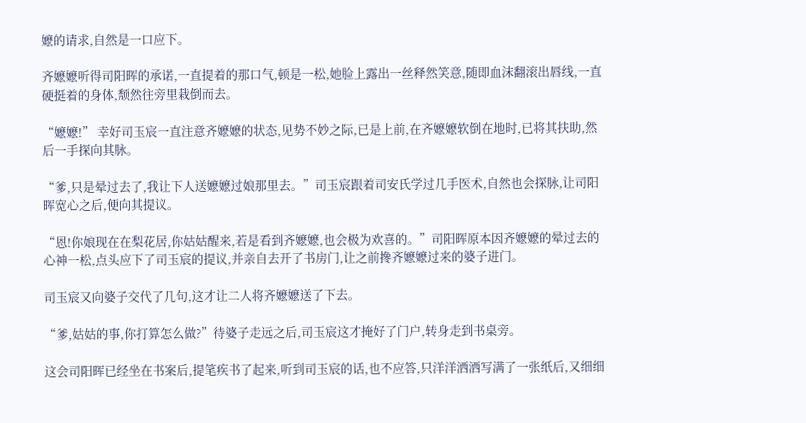嬷的请求,自然是一口应下。

齐嬷嬷听得司阳晖的承诺,一直提着的那口气,顿是一松,她脸上露出一丝释然笑意,随即血沫翻滚出唇线,一直硬挺着的身体,颓然往旁里栽倒而去。

“嬷嬷!” 幸好司玉宸一直注意齐嬷嬷的状态,见势不妙之际,已是上前,在齐嬷嬷软倒在地时,已将其扶助,然后一手探向其脉。

“爹,只是晕过去了,我让下人送嬷嬷过娘那里去。”司玉宸跟着司安氏学过几手医术,自然也会探脉,让司阳晖宽心之后,便向其提议。

“恩!你娘现在在梨花居,你姑姑醒来,若是看到齐嬷嬷,也会极为欢喜的。”司阳晖原本因齐嬷嬷的晕过去的心神一松,点头应下了司玉宸的提议,并亲自去开了书房门,让之前搀齐嬷嬷过来的婆子进门。

司玉宸又向婆子交代了几句,这才让二人将齐嬷嬷送了下去。

“爹,姑姑的事,你打算怎么做?”待婆子走远之后,司玉宸这才掩好了门户,转身走到书桌旁。

这会司阳晖已经坐在书案后,提笔疾书了起来,听到司玉宸的话,也不应答,只洋洋洒洒写满了一张纸后,又细细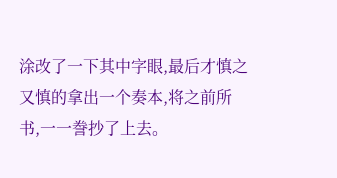涂改了一下其中字眼,最后才慎之又慎的拿出一个奏本,将之前所书,一一誊抄了上去。